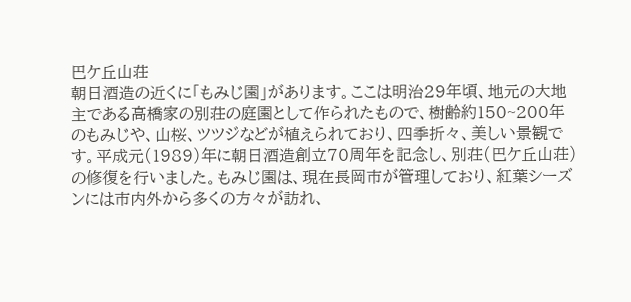巴ケ丘山荘
朝日酒造の近くに「もみじ園」があります。ここは明治29年頃、地元の大地主である高橋家の別荘の庭園として作られたもので、樹齢約150~200年のもみじや、山桜、ツツジなどが植えられており、四季折々、美しい景観です。平成元(1989)年に朝日酒造創立70周年を記念し、別荘(巴ケ丘山荘)の修復を行いました。もみじ園は、現在長岡市が管理しており、紅葉シーズンには市内外から多くの方々が訪れ、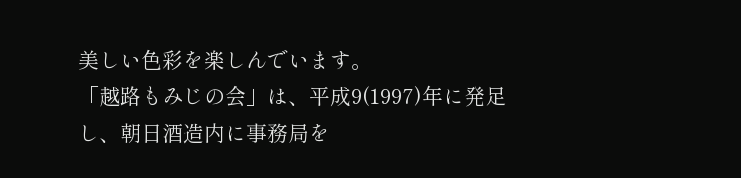美しい色彩を楽しんでいます。
「越路もみじの会」は、平成9(1997)年に発足し、朝日酒造内に事務局を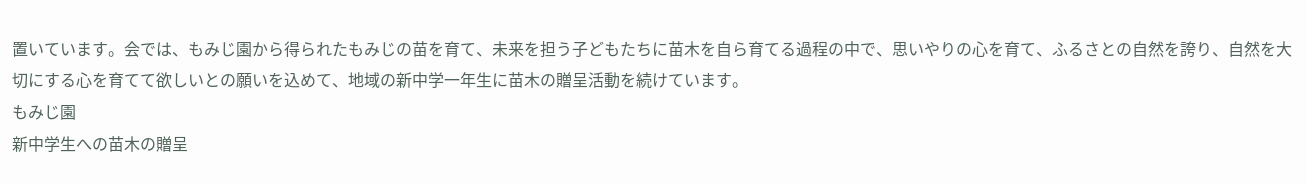置いています。会では、もみじ園から得られたもみじの苗を育て、未来を担う子どもたちに苗木を自ら育てる過程の中で、思いやりの心を育て、ふるさとの自然を誇り、自然を大切にする心を育てて欲しいとの願いを込めて、地域の新中学一年生に苗木の贈呈活動を続けています。
もみじ園
新中学生への苗木の贈呈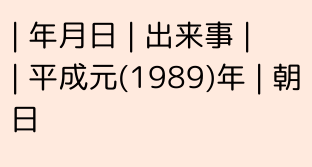| 年月日 | 出来事 |
| 平成元(1989)年 | 朝日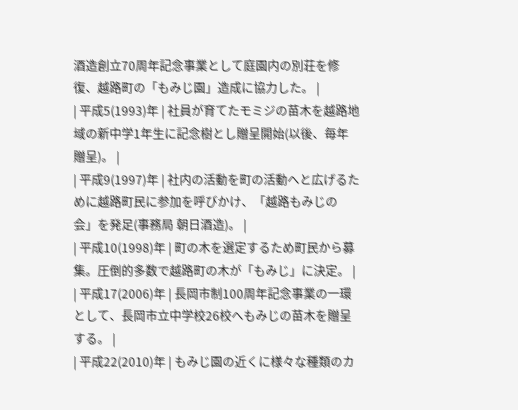酒造創立70周年記念事業として庭園内の別荘を修復、越路町の「もみじ園」造成に協力した。 |
| 平成5(1993)年 | 社員が育てたモミジの苗木を越路地域の新中学1年生に記念樹とし贈呈開始(以後、毎年贈呈)。 |
| 平成9(1997)年 | 社内の活動を町の活動へと広げるために越路町民に参加を呼びかけ、「越路もみじの会」を発足(事務局 朝日酒造)。 |
| 平成10(1998)年 | 町の木を選定するため町民から募集。圧倒的多数で越路町の木が「もみじ」に決定。 |
| 平成17(2006)年 | 長岡市制100周年記念事業の一環として、長岡市立中学校26校へもみじの苗木を贈呈する。 |
| 平成22(2010)年 | もみじ園の近くに様々な種類のカ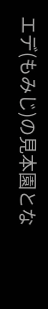エデ(もみじ)の見本園とな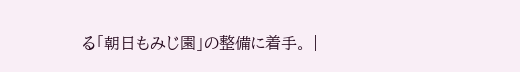る「朝日もみじ園」の整備に着手。 |